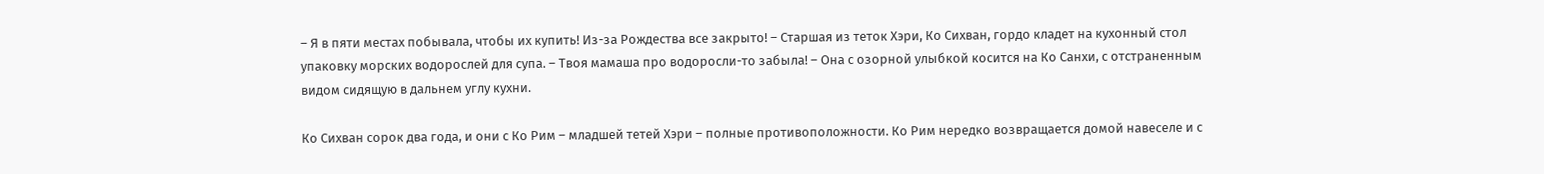– Я в пяти местах побывала, чтобы их купить! Из-за Рождества все закрыто! – Старшая из теток Хэри, Ко Сихван, гордо кладет на кухонный стол упаковку морских водорослей для супа. – Твоя мамаша про водоросли-то забыла! – Она с озорной улыбкой косится на Ко Санхи, с отстраненным видом сидящую в дальнем углу кухни.

Ко Сихван сорок два года, и они с Ко Рим – младшей тетей Хэри – полные противоположности. Ко Рим нередко возвращается домой навеселе и с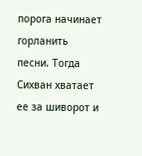порога начинает горланить песни. Тогда Сихван хватает ее за шиворот и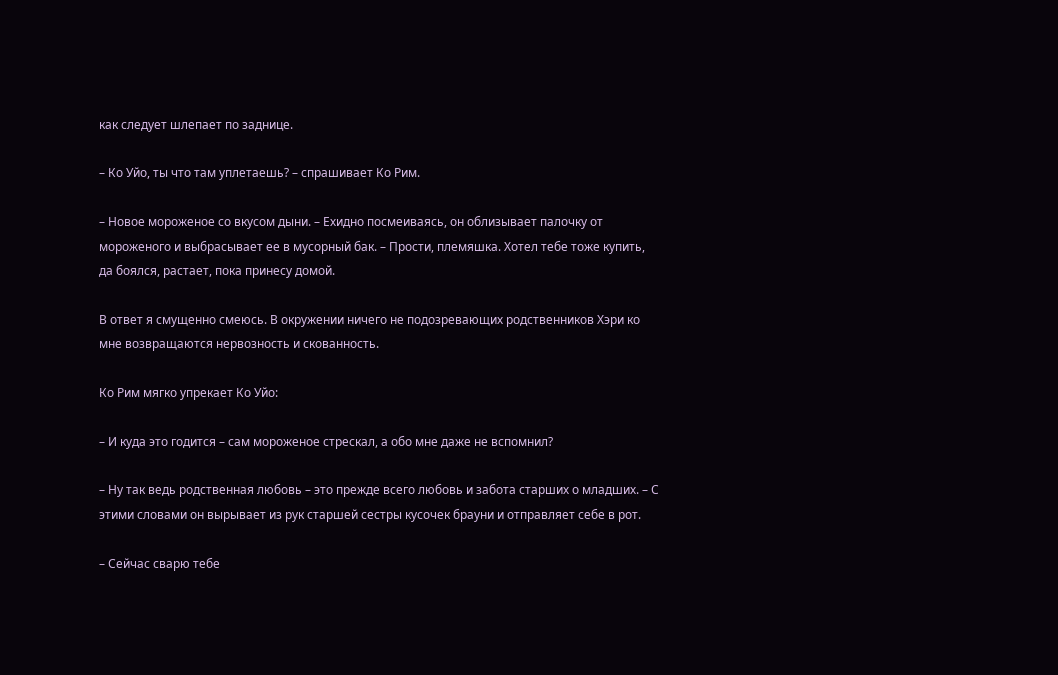как следует шлепает по заднице.

– Ко Уйо, ты что там уплетаешь? – спрашивает Ко Рим.

– Новое мороженое со вкусом дыни. – Ехидно посмеиваясь, он облизывает палочку от мороженого и выбрасывает ее в мусорный бак. – Прости, племяшка. Хотел тебе тоже купить, да боялся, растает, пока принесу домой.

В ответ я смущенно смеюсь. В окружении ничего не подозревающих родственников Хэри ко мне возвращаются нервозность и скованность.

Ко Рим мягко упрекает Ко Уйо:

– И куда это годится – сам мороженое стрескал, а обо мне даже не вспомнил?

– Ну так ведь родственная любовь – это прежде всего любовь и забота старших о младших. – С этими словами он вырывает из рук старшей сестры кусочек брауни и отправляет себе в рот.

– Сейчас сварю тебе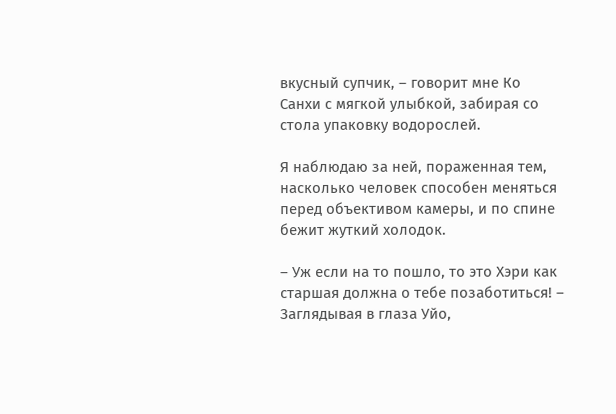вкусный супчик, – говорит мне Ко Санхи с мягкой улыбкой, забирая со стола упаковку водорослей.

Я наблюдаю за ней, пораженная тем, насколько человек способен меняться перед объективом камеры, и по спине бежит жуткий холодок.

– Уж если на то пошло, то это Хэри как старшая должна о тебе позаботиться! – Заглядывая в глаза Уйо,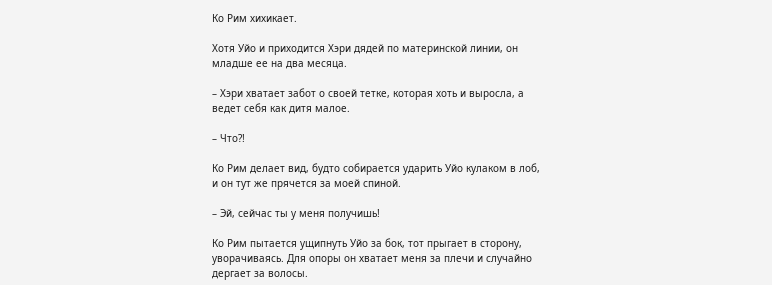Ко Рим хихикает.

Хотя Уйо и приходится Хэри дядей по материнской линии, он младше ее на два месяца.

– Хэри хватает забот о своей тетке, которая хоть и выросла, а ведет себя как дитя малое.

– Что?!

Ко Рим делает вид, будто собирается ударить Уйо кулаком в лоб, и он тут же прячется за моей спиной.

– Эй, сейчас ты у меня получишь!

Ко Рим пытается ущипнуть Уйо за бок, тот прыгает в сторону, уворачиваясь. Для опоры он хватает меня за плечи и случайно дергает за волосы.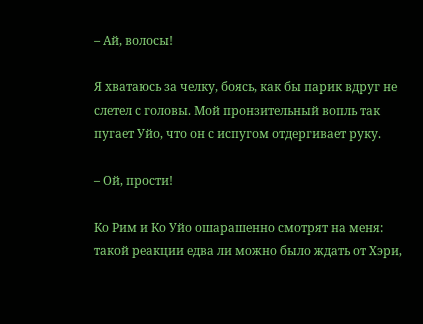– Ай, волосы!

Я хватаюсь за челку, боясь, как бы парик вдруг не слетел с головы. Мой пронзительный вопль так пугает Уйо, что он с испугом отдергивает руку.

– Ой, прости!

Ко Рим и Ко Уйо ошарашенно смотрят на меня: такой реакции едва ли можно было ждать от Хэри,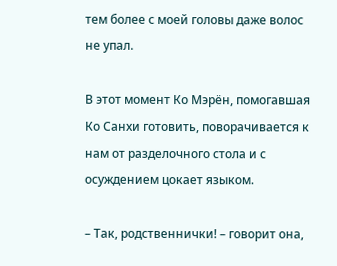тем более с моей головы даже волос не упал.

В этот момент Ко Мэрён, помогавшая Ко Санхи готовить, поворачивается к нам от разделочного стола и с осуждением цокает языком.

– Так, родственнички! – говорит она,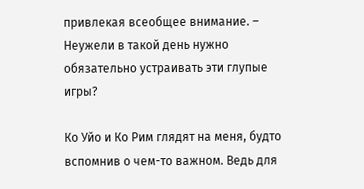привлекая всеобщее внимание. – Неужели в такой день нужно обязательно устраивать эти глупые игры?

Ко Уйо и Ко Рим глядят на меня, будто вспомнив о чем-то важном. Ведь для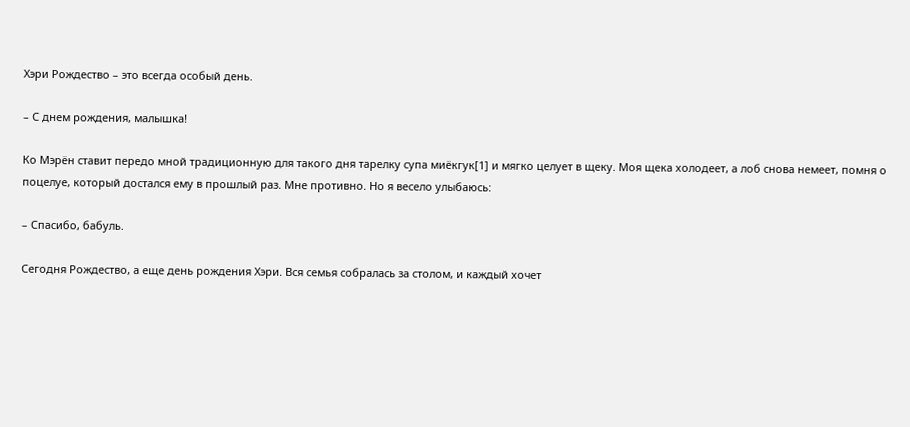Хэри Рождество – это всегда особый день.

– С днем рождения, малышка!

Ко Мэрён ставит передо мной традиционную для такого дня тарелку супа миёкгук[1] и мягко целует в щеку. Моя щека холодеет, а лоб снова немеет, помня о поцелуе, который достался ему в прошлый раз. Мне противно. Но я весело улыбаюсь:

– Спасибо, бабуль.

Сегодня Рождество, а еще день рождения Хэри. Вся семья собралась за столом, и каждый хочет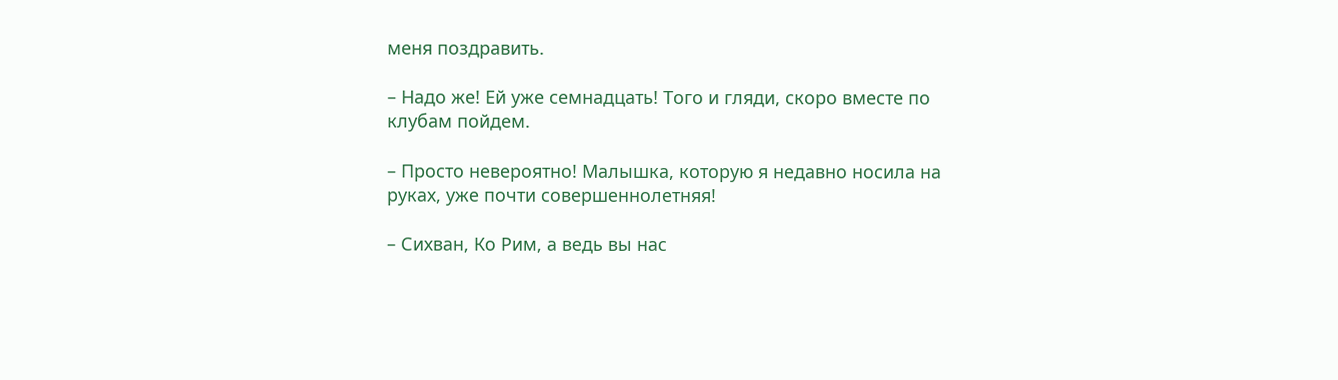меня поздравить.

– Надо же! Ей уже семнадцать! Того и гляди, скоро вместе по клубам пойдем.

– Просто невероятно! Малышка, которую я недавно носила на руках, уже почти совершеннолетняя!

– Сихван, Ко Рим, а ведь вы нас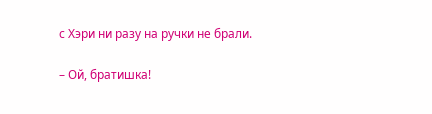с Хэри ни разу на ручки не брали.

– Ой, братишка!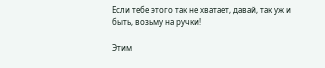Если тебе этого так не хватает, давай, так уж и быть, возьму на ручки!

Этим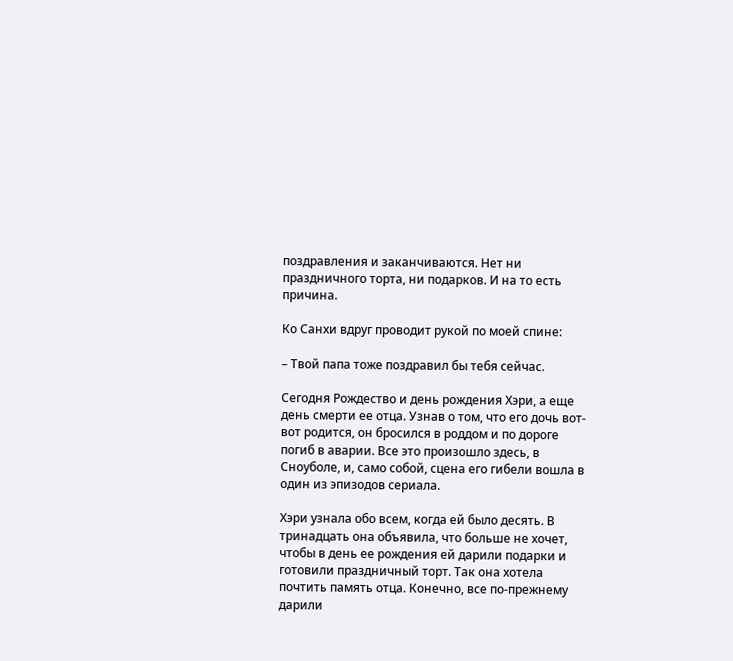поздравления и заканчиваются. Нет ни праздничного торта, ни подарков. И на то есть причина.

Ко Санхи вдруг проводит рукой по моей спине:

– Твой папа тоже поздравил бы тебя сейчас.

Сегодня Рождество и день рождения Хэри, а еще день смерти ее отца. Узнав о том, что его дочь вот-вот родится, он бросился в роддом и по дороге погиб в аварии. Все это произошло здесь, в Сноуболе, и, само собой, сцена его гибели вошла в один из эпизодов сериала.

Хэри узнала обо всем, когда ей было десять. В тринадцать она объявила, что больше не хочет, чтобы в день ее рождения ей дарили подарки и готовили праздничный торт. Так она хотела почтить память отца. Конечно, все по-прежнему дарили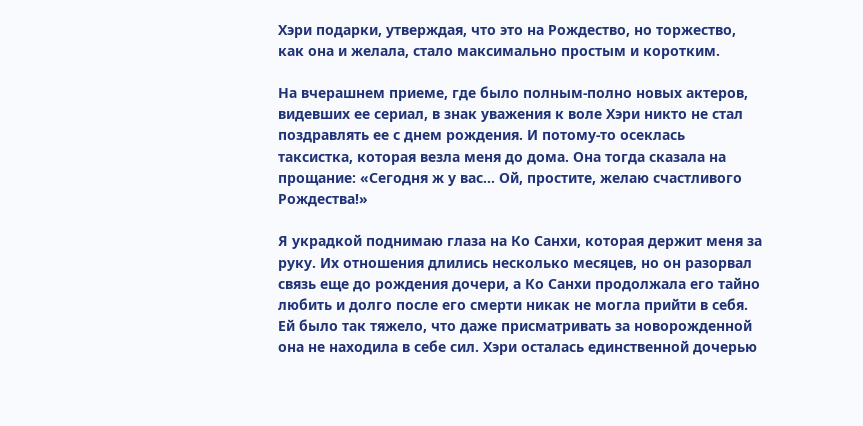Хэри подарки, утверждая, что это на Рождество, но торжество, как она и желала, стало максимально простым и коротким.

На вчерашнем приеме, где было полным-полно новых актеров, видевших ее сериал, в знак уважения к воле Хэри никто не стал поздравлять ее с днем рождения. И потому-то осеклась таксистка, которая везла меня до дома. Она тогда сказала на прощание: «Сегодня ж у вас… Ой, простите, желаю счастливого Рождества!»

Я украдкой поднимаю глаза на Ко Санхи, которая держит меня за руку. Их отношения длились несколько месяцев, но он разорвал связь еще до рождения дочери, а Ко Санхи продолжала его тайно любить и долго после его смерти никак не могла прийти в себя. Ей было так тяжело, что даже присматривать за новорожденной она не находила в себе сил. Хэри осталась единственной дочерью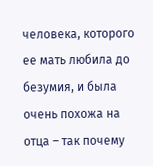человека, которого ее мать любила до безумия, и была очень похожа на отца – так почему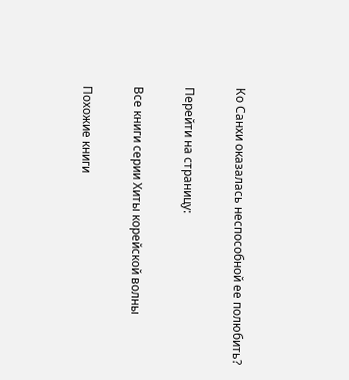Ко Санхи оказалась неспособной ее полюбить?

Перейти на страницу:

Все книги серии Хиты корейской волны

Похожие книги